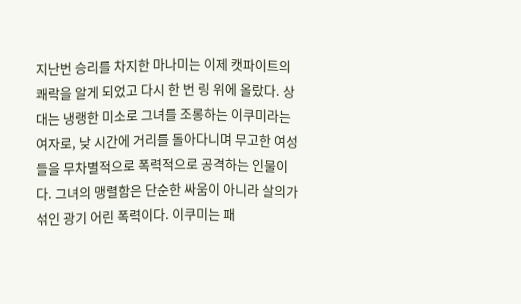지난번 승리를 차지한 마나미는 이제 캣파이트의 쾌락을 알게 되었고 다시 한 번 링 위에 올랐다. 상대는 냉랭한 미소로 그녀를 조롱하는 이쿠미라는 여자로, 낮 시간에 거리를 돌아다니며 무고한 여성들을 무차별적으로 폭력적으로 공격하는 인물이다. 그녀의 맹렬함은 단순한 싸움이 아니라 살의가 섞인 광기 어린 폭력이다. 이쿠미는 패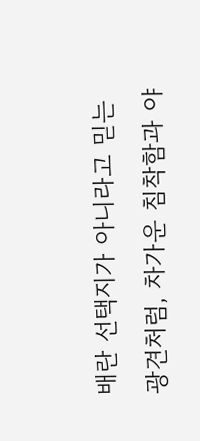배란 선택지가 아니라고 믿는 광견처럼, 차가운 침착함과 야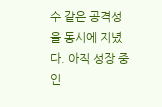수 같은 공격성을 동시에 지녔다. 아직 성장 중인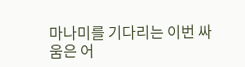마나미를 기다리는 이번 싸움은 어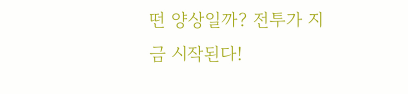떤 양상일까? 전투가 지금 시작된다!